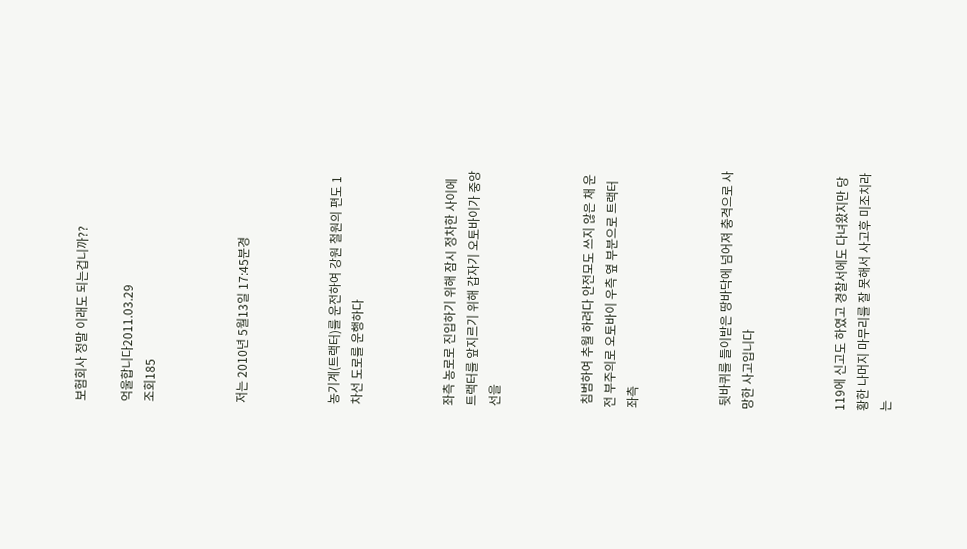보험회사 정말 이래도 되는겁니까??

억울합니다2011.03.29
조회185



저는 2010년 5월13일 17:45분경



농기계(트랙터)를 운전하여 강원 철원의 편도 1차선 도로를 운행하다



좌측 농로로 진입하기 위해 잠시 정차한 사이에 트랙터를 앞지르기 위해 갑자기 오토바이가 중앙선을



 침범하여 추월 하려다 안전모도 쓰지 않은 채 운전 부주의로 오토바이 우측 옆 부분으로 트랙터 좌측



 뒷바퀴를 들이받은 땅바닥에 넘어져 충격으로 사망한 사고입니다



119에 신고도 하였고 경찰서에도 다녀왔지만 당황한 나머지 마무리를 잘 못해서 사고후 미조치라는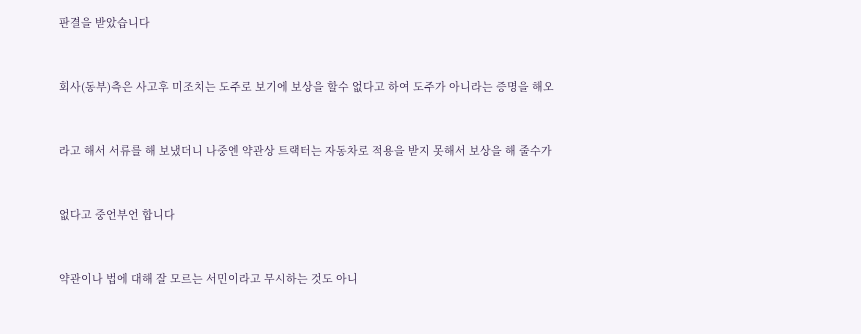판결을 받았습니다



회사(동부)측은 사고후 미조치는 도주로 보기에 보상을 할수 없다고 하여 도주가 아니라는 증명을 해오



라고 해서 서류를 해 보냈더니 나중엔 약관상 트랙터는 자동차로 적용을 받지 못해서 보상을 해 줄수가



없다고 중언부언 합니다



약관이나 법에 대해 잘 모르는 서민이라고 무시하는 것도 아니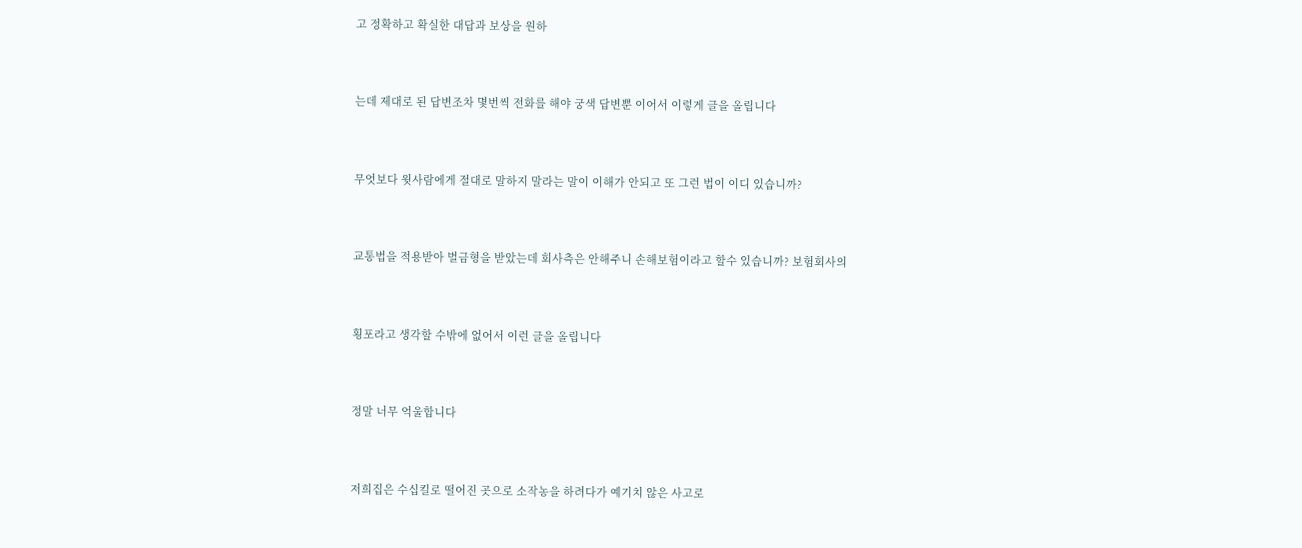고 정확하고 확실한 대답과 보상을 원하



는데 제대로 된 답변조차 몇번씩 전화를 해야 궁색 답변뿐 이어서 이렇게 글을 올립니다



무엇보다 윗사람에게 절대로 말하지 말라는 말이 이해가 안되고 또 그런 법이 이디 있습니까?



교통법을 적용받아 벌금형을 받았는데 회사측은 안해주니 손해보험이라고 할수 있습니까? 보험회사의



횡포라고 생각할 수밖에 없어서 이런 글을 올립니다



정말 너무 억울합니다



저희집은 수십킬로 떨어진 곳으로 소작농을 하려다가 예기치 않은 사고로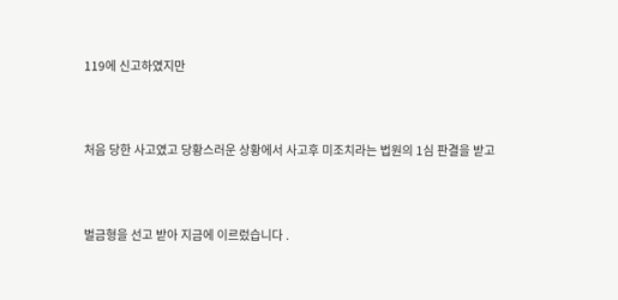119에 신고하였지만



처음 당한 사고였고 당황스러운 상황에서 사고후 미조치라는 법원의 1심 판결을 받고



벌금형을 선고 받아 지금에 이르렀습니다 .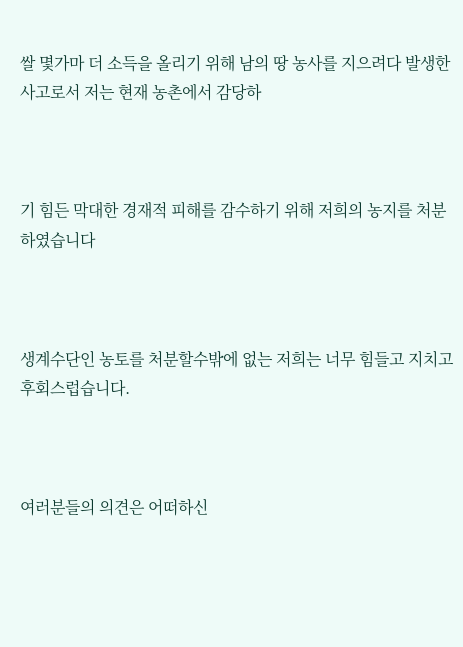쌀 몇가마 더 소득을 올리기 위해 남의 땅 농사를 지으려다 발생한 사고로서 저는 현재 농촌에서 감당하



기 힘든 막대한 경재적 피해를 감수하기 위해 저희의 농지를 처분 하였습니다



생계수단인 농토를 처분할수밖에 없는 저희는 너무 힘들고 지치고 후회스럽습니다.



여러분들의 의견은 어떠하신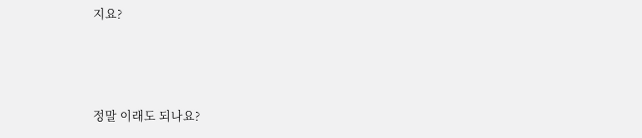지요?



정말 이래도 되나요?